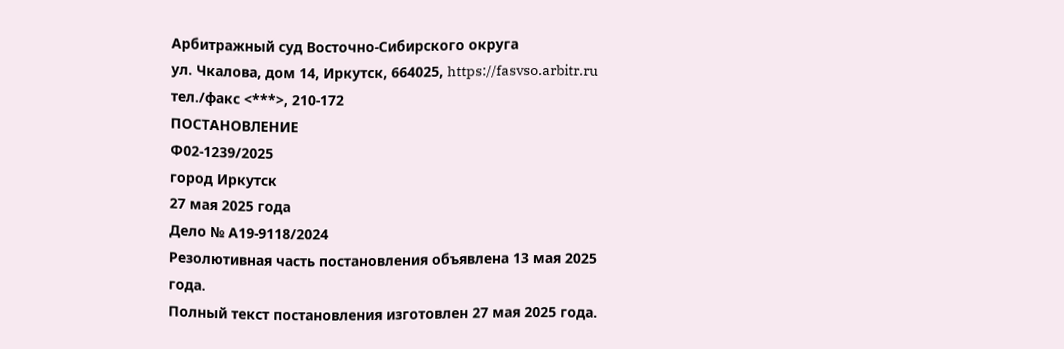Арбитражный суд Восточно-Сибирского округа
ул. Чкалова, дом 14, Иркутск, 664025, https://fasvso.arbitr.ru
тел./факс <***>, 210-172
ПОСТАНОВЛЕНИЕ
Ф02-1239/2025
город Иркутск
27 мая 2025 года
Дело № А19-9118/2024
Резолютивная часть постановления объявлена 13 мая 2025 года.
Полный текст постановления изготовлен 27 мая 2025 года.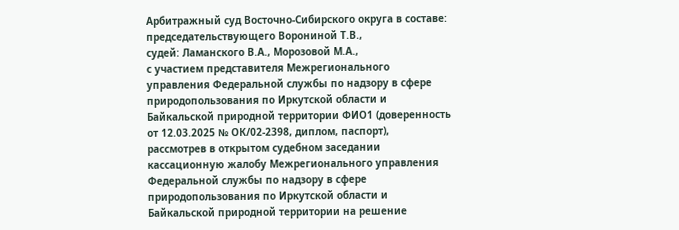Арбитражный суд Восточно-Сибирского округа в составе:
председательствующего Ворониной Т.В.,
судей: Ламанского В.А., Морозовой М.А.,
с участием представителя Межрегионального управления Федеральной службы по надзору в сфере природопользования по Иркутской области и Байкальской природной территории ФИО1 (доверенность от 12.03.2025 № ОК/02-2398, диплом, паспорт),
рассмотрев в открытом судебном заседании кассационную жалобу Межрегионального управления Федеральной службы по надзору в сфере природопользования по Иркутской области и Байкальской природной территории на решение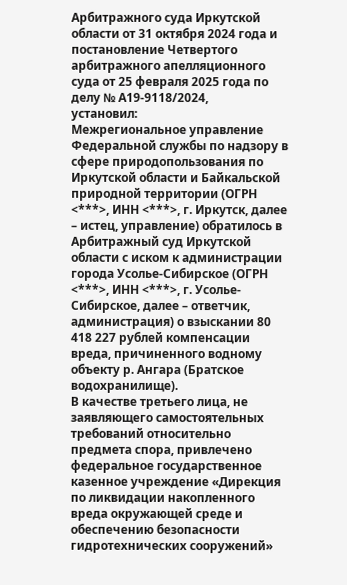Арбитражного суда Иркутской области от 31 октября 2024 года и постановление Четвертого арбитражного апелляционного суда от 25 февраля 2025 года по делу № А19-9118/2024,
установил:
Межрегиональное управление Федеральной службы по надзору в сфере природопользования по Иркутской области и Байкальской природной территории (ОГРН <***>, ИНН <***>, г. Иркутск, далее – истец, управление) обратилось в Арбитражный суд Иркутской области с иском к администрации города Усолье-Сибирское (ОГРН <***>, ИНН <***>, г. Усолье-Сибирское, далее – ответчик, администрация) о взыскании 80 418 227 рублей компенсации вреда, причиненного водному объекту р. Ангара (Братское водохранилище).
В качестве третьего лица, не заявляющего самостоятельных требований относительно предмета спора, привлечено федеральное государственное казенное учреждение «Дирекция по ликвидации накопленного вреда окружающей среде и обеспечению безопасности гидротехнических сооружений»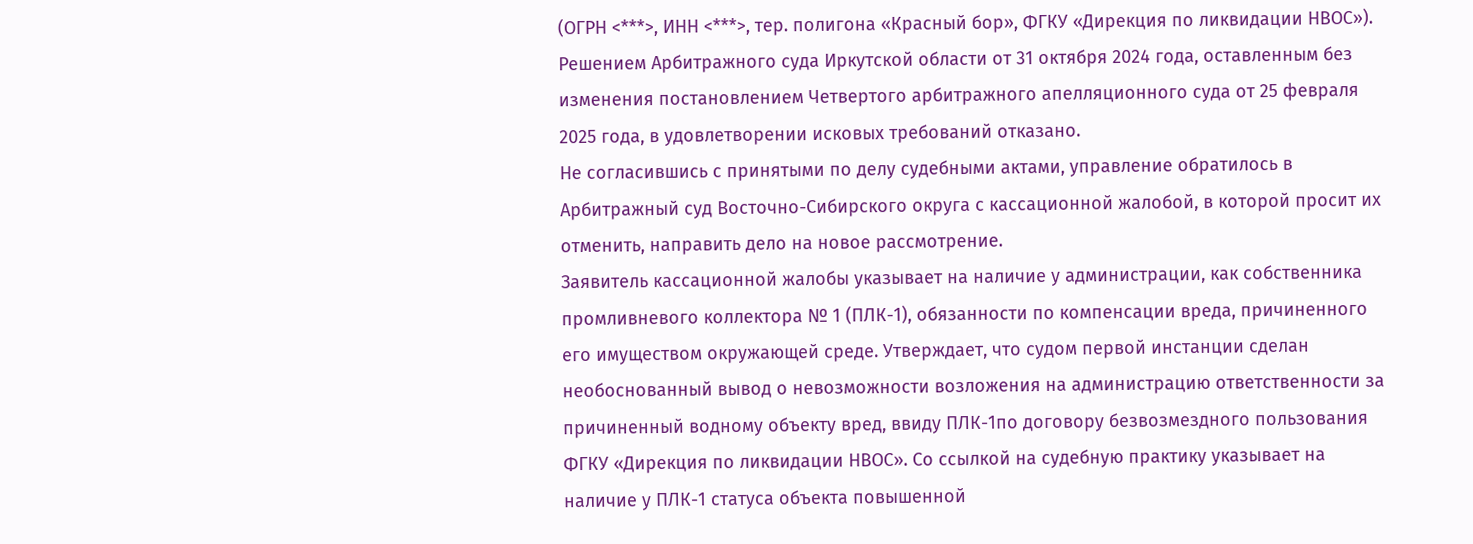(ОГРН <***>, ИНН <***>, тер. полигона «Красный бор», ФГКУ «Дирекция по ликвидации НВОС»).
Решением Арбитражного суда Иркутской области от 31 октября 2024 года, оставленным без изменения постановлением Четвертого арбитражного апелляционного суда от 25 февраля 2025 года, в удовлетворении исковых требований отказано.
Не согласившись с принятыми по делу судебными актами, управление обратилось в Арбитражный суд Восточно-Сибирского округа с кассационной жалобой, в которой просит их отменить, направить дело на новое рассмотрение.
Заявитель кассационной жалобы указывает на наличие у администрации, как собственника промливневого коллектора № 1 (ПЛК-1), обязанности по компенсации вреда, причиненного его имуществом окружающей среде. Утверждает, что судом первой инстанции сделан необоснованный вывод о невозможности возложения на администрацию ответственности за причиненный водному объекту вред, ввиду ПЛК-1по договору безвозмездного пользования ФГКУ «Дирекция по ликвидации НВОС». Со ссылкой на судебную практику указывает на наличие у ПЛК-1 статуса объекта повышенной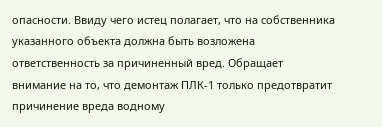опасности. Ввиду чего истец полагает, что на собственника указанного объекта должна быть возложена ответственность за причиненный вред. Обращает внимание на то, что демонтаж ПЛК-1 только предотвратит причинение вреда водному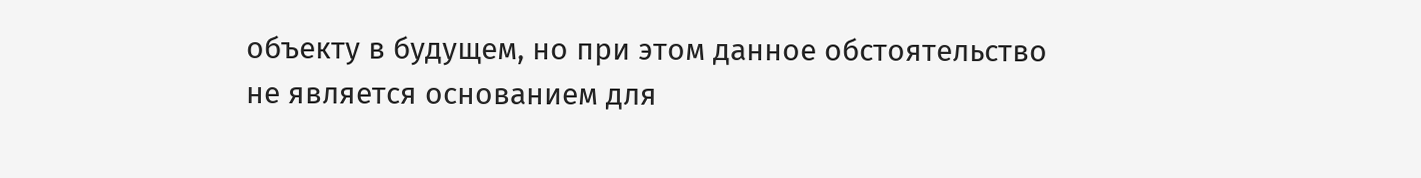объекту в будущем, но при этом данное обстоятельство не является основанием для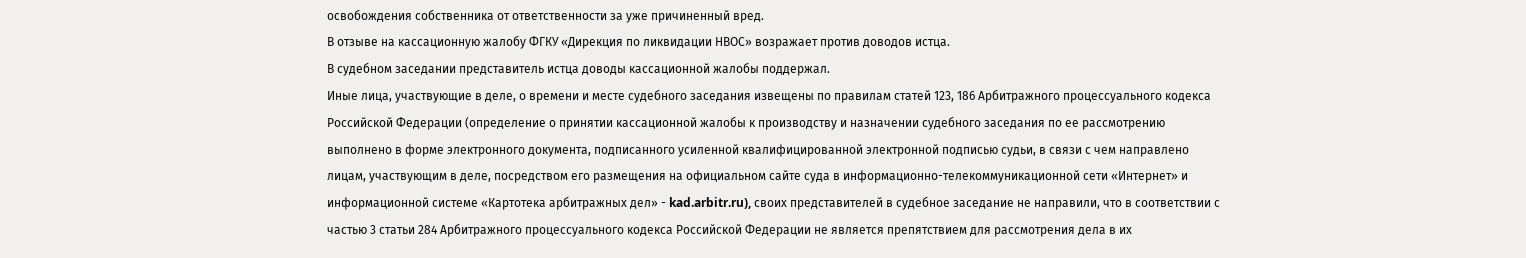освобождения собственника от ответственности за уже причиненный вред.
В отзыве на кассационную жалобу ФГКУ «Дирекция по ликвидации НВОС» возражает против доводов истца.
В судебном заседании представитель истца доводы кассационной жалобы поддержал.
Иные лица, участвующие в деле, о времени и месте судебного заседания извещены по правилам статей 123, 186 Арбитражного процессуального кодекса Российской Федерации (определение о принятии кассационной жалобы к производству и назначении судебного заседания по ее рассмотрению выполнено в форме электронного документа, подписанного усиленной квалифицированной электронной подписью судьи, в связи с чем направлено лицам, участвующим в деле, посредством его размещения на официальном сайте суда в информационно-телекоммуникационной сети «Интернет» и информационной системе «Картотека арбитражных дел» - kad.arbitr.ru), своих представителей в судебное заседание не направили, что в соответствии с частью 3 статьи 284 Арбитражного процессуального кодекса Российской Федерации не является препятствием для рассмотрения дела в их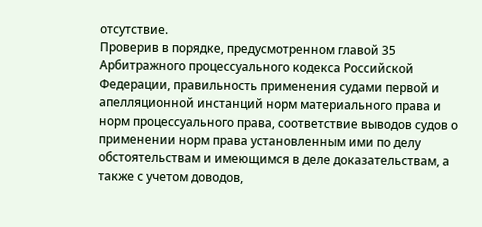отсутствие.
Проверив в порядке, предусмотренном главой 35 Арбитражного процессуального кодекса Российской Федерации, правильность применения судами первой и апелляционной инстанций норм материального права и норм процессуального права, соответствие выводов судов о применении норм права установленным ими по делу обстоятельствам и имеющимся в деле доказательствам, а также с учетом доводов,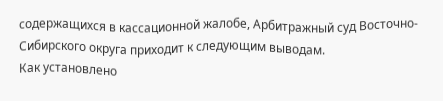содержащихся в кассационной жалобе, Арбитражный суд Восточно-Сибирского округа приходит к следующим выводам.
Как установлено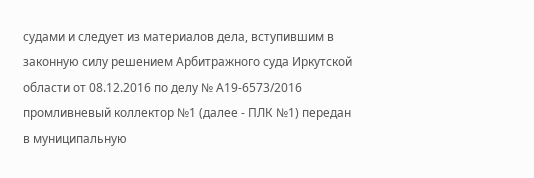судами и следует из материалов дела, вступившим в законную силу решением Арбитражного суда Иркутской области от 08.12.2016 по делу № А19-6573/2016 промливневый коллектор №1 (далее - ПЛК №1) передан в муниципальную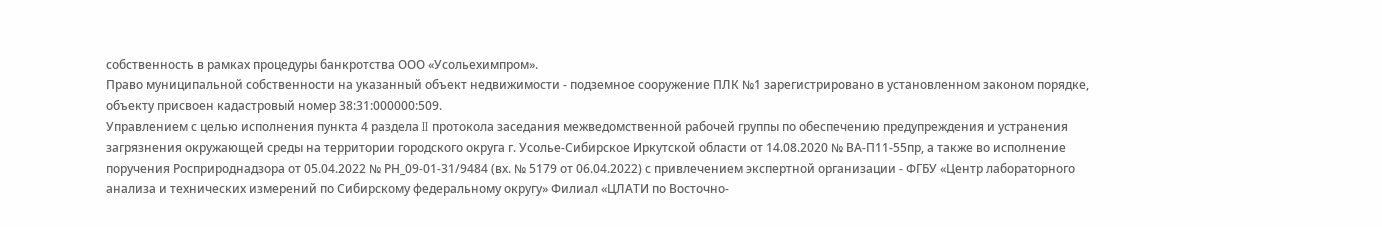собственность в рамках процедуры банкротства ООО «Усольехимпром».
Право муниципальной собственности на указанный объект недвижимости - подземное сооружение ПЛК №1 зарегистрировано в установленном законом порядке, объекту присвоен кадастровый номер 38:31:000000:509.
Управлением с целью исполнения пункта 4 раздела II протокола заседания межведомственной рабочей группы по обеспечению предупреждения и устранения загрязнения окружающей среды на территории городского округа г. Усолье-Сибирское Иркутской области от 14.08.2020 № ВА-П11-55пр, а также во исполнение поручения Росприроднадзора от 05.04.2022 № РН_09-01-31/9484 (вх. № 5179 от 06.04.2022) с привлечением экспертной организации - ФГБУ «Центр лабораторного анализа и технических измерений по Сибирскому федеральному округу» Филиал «ЦЛАТИ по Восточно-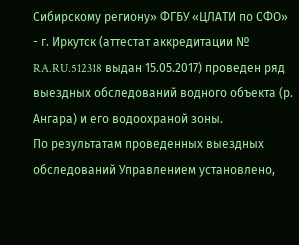Сибирскому региону» ФГБУ «ЦЛАТИ по СФО» - г. Иркутск (аттестат аккредитации № RA.RU.512318 выдан 15.05.2017) проведен ряд выездных обследований водного объекта (р. Ангара) и его водоохраной зоны.
По результатам проведенных выездных обследований Управлением установлено,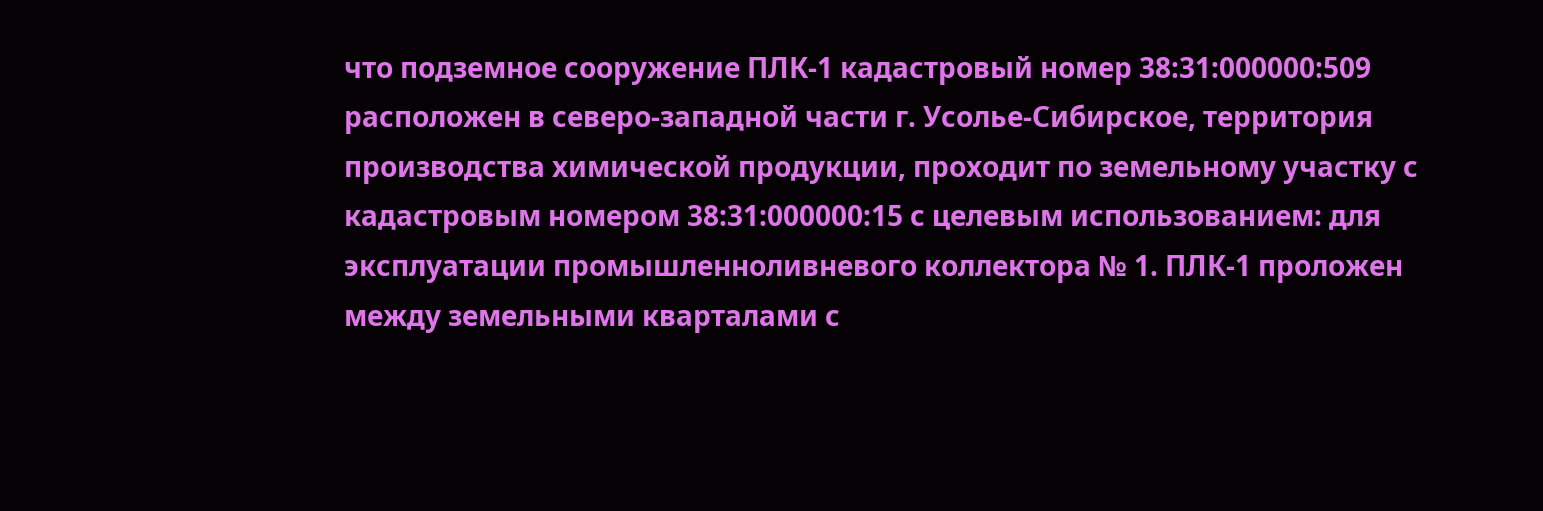что подземное сооружение ПЛК-1 кадастровый номер 38:31:000000:509 расположен в северо-западной части г. Усолье-Сибирское, территория производства химической продукции, проходит по земельному участку с кадастровым номером 38:31:000000:15 с целевым использованием: для эксплуатации промышленноливневого коллектора № 1. ПЛК-1 проложен между земельными кварталами с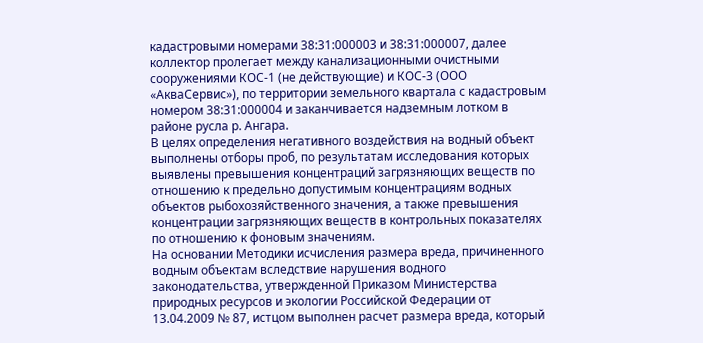кадастровыми номерами 38:31:000003 и 38:31:000007, далее коллектор пролегает между канализационными очистными сооружениями КОС-1 (не действующие) и КОС-3 (ООО «АкваСервис»), по территории земельного квартала с кадастровым номером 38:31:000004 и заканчивается надземным лотком в районе русла р. Ангара.
В целях определения негативного воздействия на водный объект выполнены отборы проб, по результатам исследования которых выявлены превышения концентраций загрязняющих веществ по отношению к предельно допустимым концентрациям водных объектов рыбохозяйственного значения, а также превышения концентрации загрязняющих веществ в контрольных показателях по отношению к фоновым значениям.
На основании Методики исчисления размера вреда, причиненного водным объектам вследствие нарушения водного законодательства, утвержденной Приказом Министерства природных ресурсов и экологии Российской Федерации от 13.04.2009 № 87, истцом выполнен расчет размера вреда, который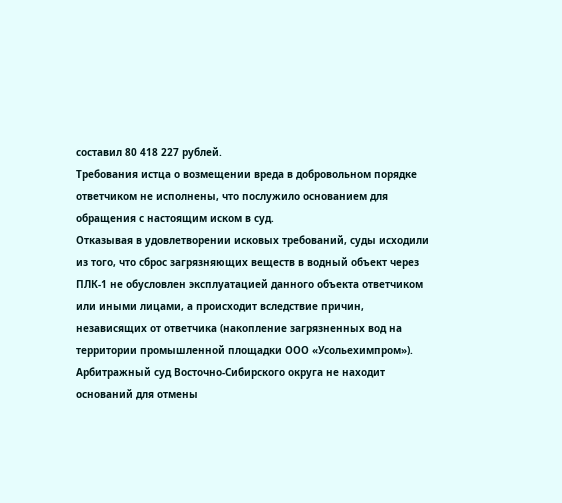составил 80 418 227 рублей.
Требования истца о возмещении вреда в добровольном порядке ответчиком не исполнены, что послужило основанием для обращения с настоящим иском в суд.
Отказывая в удовлетворении исковых требований, суды исходили из того, что сброс загрязняющих веществ в водный объект через ПЛК-1 не обусловлен эксплуатацией данного объекта ответчиком или иными лицами, а происходит вследствие причин, независящих от ответчика (накопление загрязненных вод на территории промышленной площадки ООО «Усольехимпром»).
Арбитражный суд Восточно-Сибирского округа не находит оснований для отмены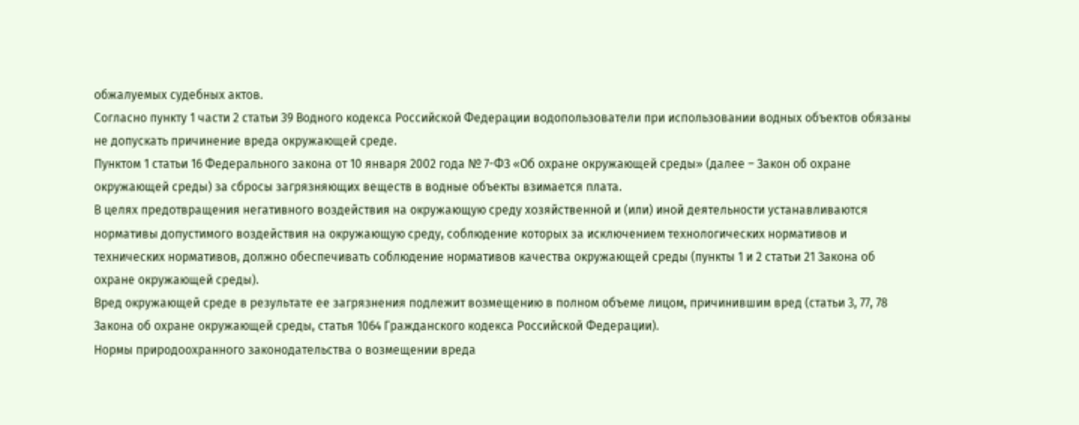обжалуемых судебных актов.
Согласно пункту 1 части 2 статьи 39 Водного кодекса Российской Федерации водопользователи при использовании водных объектов обязаны не допускать причинение вреда окружающей среде.
Пунктом 1 статьи 16 Федерального закона от 10 января 2002 года № 7-ФЗ «Об охране окружающей среды» (далее – Закон об охране окружающей среды) за сбросы загрязняющих веществ в водные объекты взимается плата.
В целях предотвращения негативного воздействия на окружающую среду хозяйственной и (или) иной деятельности устанавливаются нормативы допустимого воздействия на окружающую среду, соблюдение которых за исключением технологических нормативов и технических нормативов, должно обеспечивать соблюдение нормативов качества окружающей среды (пункты 1 и 2 статьи 21 Закона об охране окружающей среды).
Вред окружающей среде в результате ее загрязнения подлежит возмещению в полном объеме лицом, причинившим вред (статьи 3, 77, 78 Закона об охране окружающей среды, статья 1064 Гражданского кодекса Российской Федерации).
Нормы природоохранного законодательства о возмещении вреда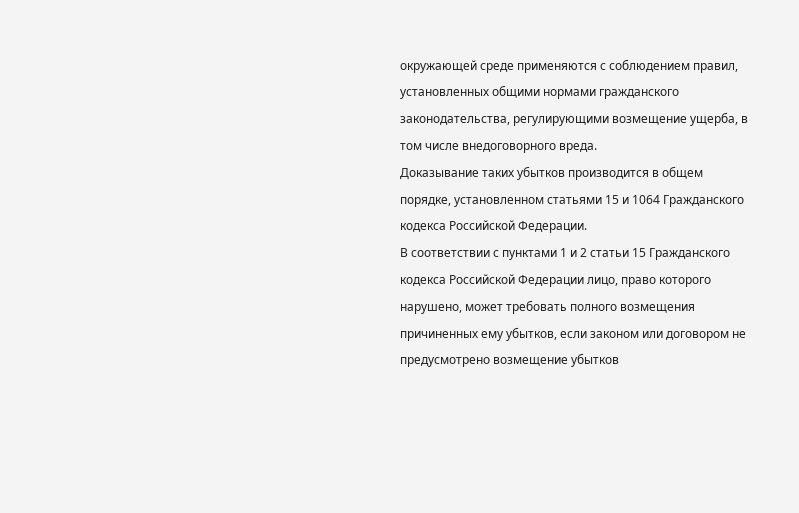окружающей среде применяются с соблюдением правил, установленных общими нормами гражданского законодательства, регулирующими возмещение ущерба, в том числе внедоговорного вреда.
Доказывание таких убытков производится в общем порядке, установленном статьями 15 и 1064 Гражданского кодекса Российской Федерации.
В соответствии с пунктами 1 и 2 статьи 15 Гражданского кодекса Российской Федерации лицо, право которого нарушено, может требовать полного возмещения причиненных ему убытков, если законом или договором не предусмотрено возмещение убытков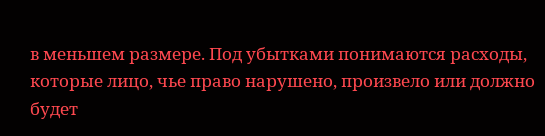в меньшем размере. Под убытками понимаются расходы, которые лицо, чье право нарушено, произвело или должно будет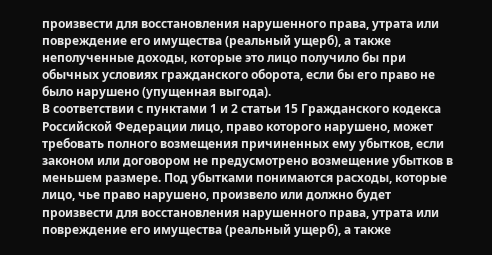произвести для восстановления нарушенного права, утрата или повреждение его имущества (реальный ущерб), а также неполученные доходы, которые это лицо получило бы при обычных условиях гражданского оборота, если бы его право не было нарушено (упущенная выгода).
В соответствии с пунктами 1 и 2 статьи 15 Гражданского кодекса Российской Федерации лицо, право которого нарушено, может требовать полного возмещения причиненных ему убытков, если законом или договором не предусмотрено возмещение убытков в меньшем размере. Под убытками понимаются расходы, которые лицо, чье право нарушено, произвело или должно будет произвести для восстановления нарушенного права, утрата или повреждение его имущества (реальный ущерб), а также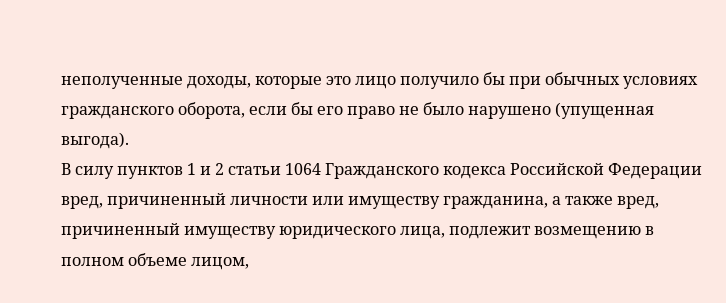неполученные доходы, которые это лицо получило бы при обычных условиях гражданского оборота, если бы его право не было нарушено (упущенная выгода).
В силу пунктов 1 и 2 статьи 1064 Гражданского кодекса Российской Федерации вред, причиненный личности или имуществу гражданина, а также вред, причиненный имуществу юридического лица, подлежит возмещению в полном объеме лицом,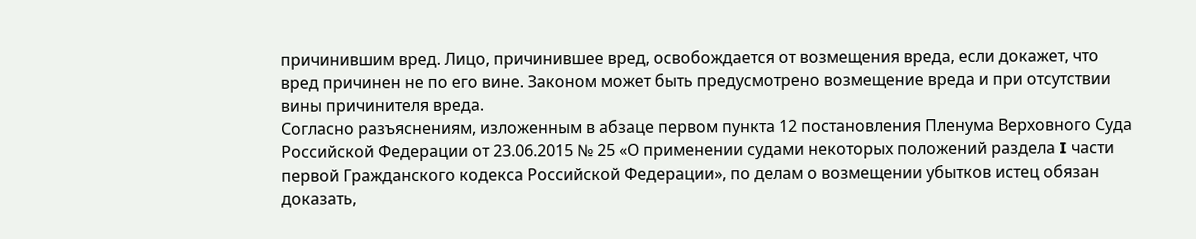причинившим вред. Лицо, причинившее вред, освобождается от возмещения вреда, если докажет, что вред причинен не по его вине. Законом может быть предусмотрено возмещение вреда и при отсутствии вины причинителя вреда.
Согласно разъяснениям, изложенным в абзаце первом пункта 12 постановления Пленума Верховного Суда Российской Федерации от 23.06.2015 № 25 «О применении судами некоторых положений раздела I части первой Гражданского кодекса Российской Федерации», по делам о возмещении убытков истец обязан доказать,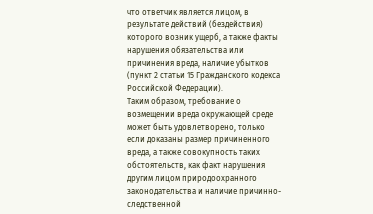что ответчик является лицом, в результате действий (бездействия) которого возник ущерб, а также факты нарушения обязательства или причинения вреда, наличие убытков (пункт 2 статьи 15 Гражданского кодекса Российской Федерации).
Таким образом, требование о возмещении вреда окружающей среде может быть удовлетворено, только если доказаны размер причиненного вреда, а также совокупность таких обстоятельств, как факт нарушения другим лицом природоохранного законодательства и наличие причинно-следственной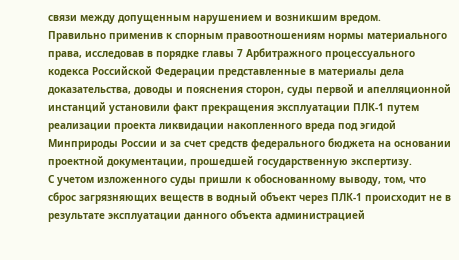связи между допущенным нарушением и возникшим вредом.
Правильно применив к спорным правоотношениям нормы материального права, исследовав в порядке главы 7 Арбитражного процессуального кодекса Российской Федерации представленные в материалы дела доказательства, доводы и пояснения сторон, суды первой и апелляционной инстанций установили факт прекращения эксплуатации ПЛК-1 путем реализации проекта ликвидации накопленного вреда под эгидой Минприроды России и за счет средств федерального бюджета на основании проектной документации, прошедшей государственную экспертизу.
С учетом изложенного суды пришли к обоснованному выводу, том, что сброс загрязняющих веществ в водный объект через ПЛК-1 происходит не в результате эксплуатации данного объекта администрацией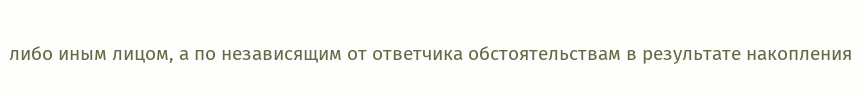либо иным лицом, а по независящим от ответчика обстоятельствам в результате накопления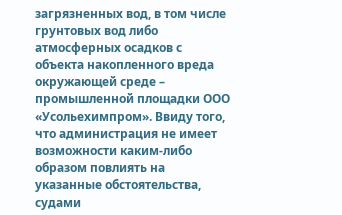загрязненных вод, в том числе грунтовых вод либо атмосферных осадков с объекта накопленного вреда окружающей среде – промышленной площадки ООО «Усольехимпром». Ввиду того, что администрация не имеет возможности каким-либо образом повлиять на указанные обстоятельства, судами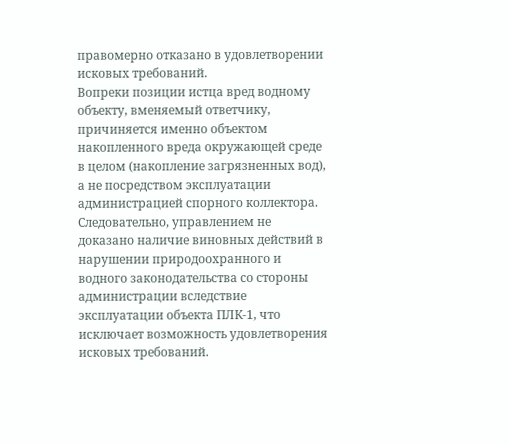правомерно отказано в удовлетворении исковых требований.
Вопреки позиции истца вред водному объекту, вменяемый ответчику, причиняется именно объектом накопленного вреда окружающей среде в целом (накопление загрязненных вод), а не посредством эксплуатации администрацией спорного коллектора. Следовательно, управлением не доказано наличие виновных действий в нарушении природоохранного и водного законодательства со стороны администрации вследствие эксплуатации объекта ПЛК-1, что исключает возможность удовлетворения исковых требований.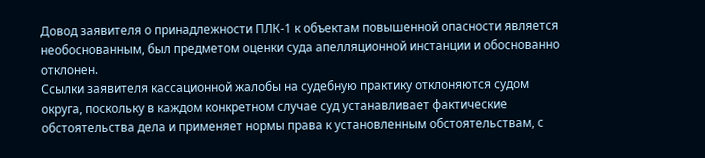Довод заявителя о принадлежности ПЛК-1 к объектам повышенной опасности является необоснованным, был предметом оценки суда апелляционной инстанции и обоснованно отклонен.
Ссылки заявителя кассационной жалобы на судебную практику отклоняются судом округа, поскольку в каждом конкретном случае суд устанавливает фактические обстоятельства дела и применяет нормы права к установленным обстоятельствам, с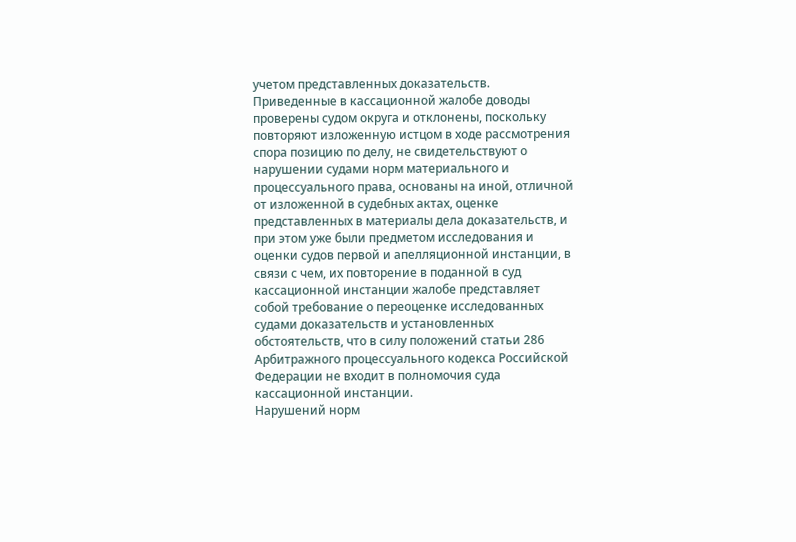учетом представленных доказательств.
Приведенные в кассационной жалобе доводы проверены судом округа и отклонены, поскольку повторяют изложенную истцом в ходе рассмотрения спора позицию по делу, не свидетельствуют о нарушении судами норм материального и процессуального права, основаны на иной, отличной от изложенной в судебных актах, оценке представленных в материалы дела доказательств, и при этом уже были предметом исследования и оценки судов первой и апелляционной инстанции, в связи с чем, их повторение в поданной в суд кассационной инстанции жалобе представляет собой требование о переоценке исследованных судами доказательств и установленных обстоятельств, что в силу положений статьи 286 Арбитражного процессуального кодекса Российской Федерации не входит в полномочия суда кассационной инстанции.
Нарушений норм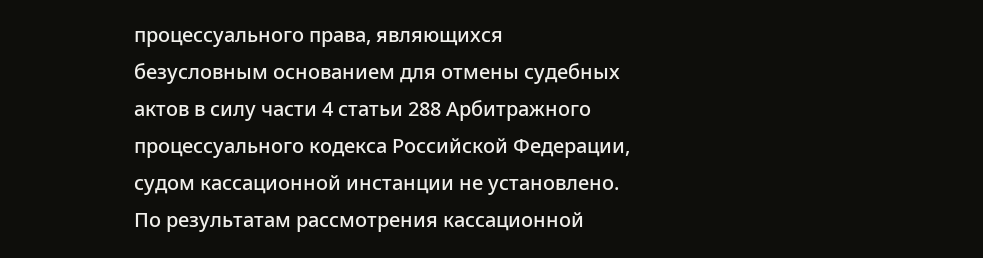процессуального права, являющихся безусловным основанием для отмены судебных актов в силу части 4 статьи 288 Арбитражного процессуального кодекса Российской Федерации, судом кассационной инстанции не установлено.
По результатам рассмотрения кассационной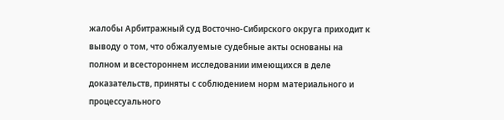жалобы Арбитражный суд Восточно-Сибирского округа приходит к выводу о том, что обжалуемые судебные акты основаны на полном и всестороннем исследовании имеющихся в деле доказательств, приняты с соблюдением норм материального и процессуального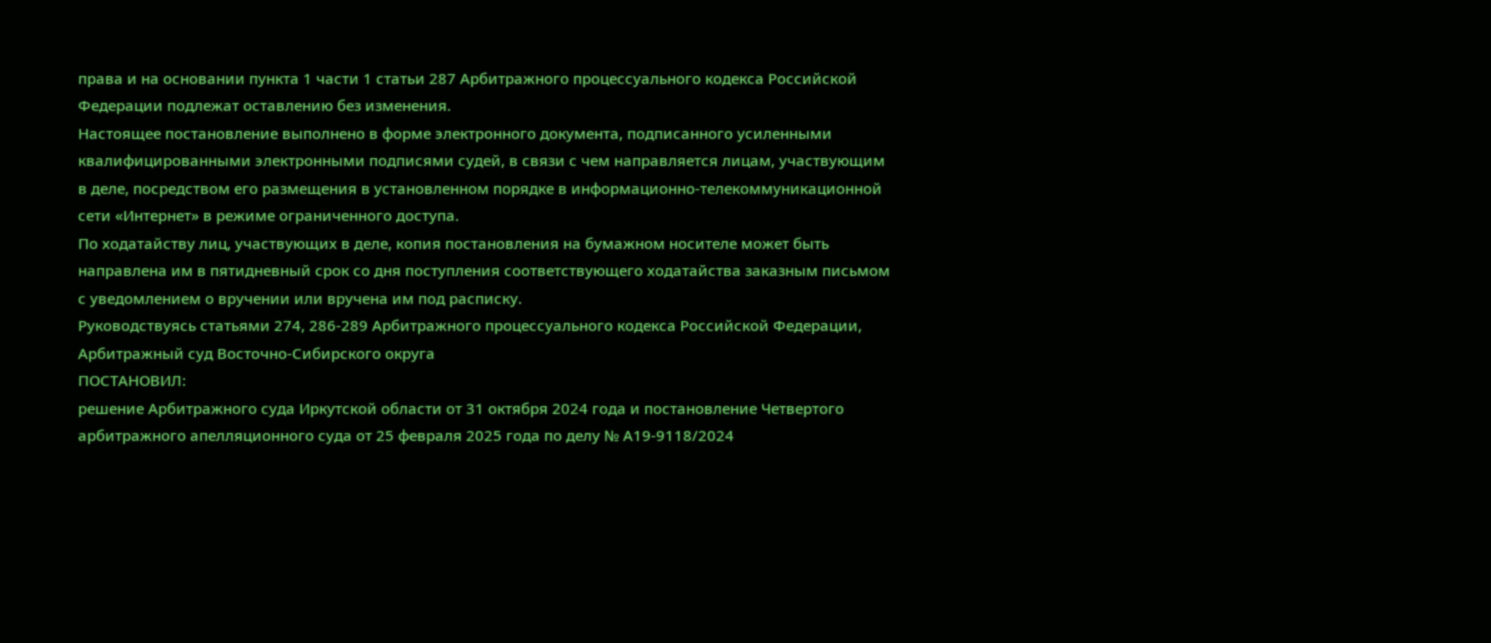права и на основании пункта 1 части 1 статьи 287 Арбитражного процессуального кодекса Российской Федерации подлежат оставлению без изменения.
Настоящее постановление выполнено в форме электронного документа, подписанного усиленными квалифицированными электронными подписями судей, в связи с чем направляется лицам, участвующим в деле, посредством его размещения в установленном порядке в информационно-телекоммуникационной сети «Интернет» в режиме ограниченного доступа.
По ходатайству лиц, участвующих в деле, копия постановления на бумажном носителе может быть направлена им в пятидневный срок со дня поступления соответствующего ходатайства заказным письмом с уведомлением о вручении или вручена им под расписку.
Руководствуясь статьями 274, 286-289 Арбитражного процессуального кодекса Российской Федерации, Арбитражный суд Восточно-Сибирского округа
ПОСТАНОВИЛ:
решение Арбитражного суда Иркутской области от 31 октября 2024 года и постановление Четвертого арбитражного апелляционного суда от 25 февраля 2025 года по делу № А19-9118/2024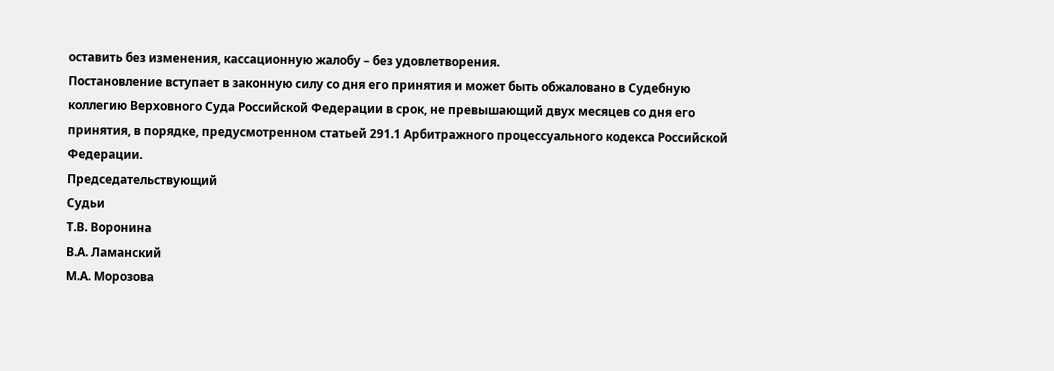оставить без изменения, кассационную жалобу – без удовлетворения.
Постановление вступает в законную силу со дня его принятия и может быть обжаловано в Судебную коллегию Верховного Суда Российской Федерации в срок, не превышающий двух месяцев со дня его принятия, в порядке, предусмотренном статьей 291.1 Арбитражного процессуального кодекса Российской Федерации.
Председательствующий
Судьи
Т.В. Воронина
В.А. Ламанский
М.А. Морозова